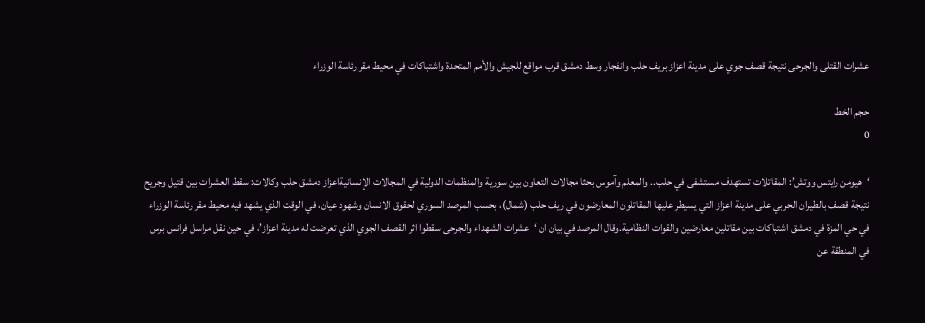عشرات القتلى والجرحى نتيجة قصف جوي على مدينة اعزاز بريف حلب وانفجار وسط دمشق قرب مواقع للجيش والأمم المتحدة واشتباكات في محيط مقر رئاسة الوزراء

حجم الخط
0

‘هيومن رايتس ووتش’: المقاتلات تستهدف مستشفى في حلب.. والمعلم وآموس بحثا مجالات التعاون بين سورية والمنظمات الدولية في المجالات الإنسانيةاعزاز دمشق حلب وكالات: سقط العشرات بين قتيل وجريح نتيجة قصف بالطيران الحربي على مدينة اعزاز التي يسيطر عليها المقاتلون المعارضون في ريف حلب (شمال)، بحسب المرصد السوري لحقوق الانسان وشهود عيان، في الوقت الذي يشهد فيه محيط مقر رئاسة الوزراء في حي المزة في دمشق اشتباكات بين مقاتلين معارضين والقوات النظامية.وقال المرصد في بيان ان ‘عشرات الشهداء والجرحى سقطوا اثر القصف الجوي الذي تعرضت له مدينة اعزاز’، في حين نقل مراسل فرانس برس في المنطقة عن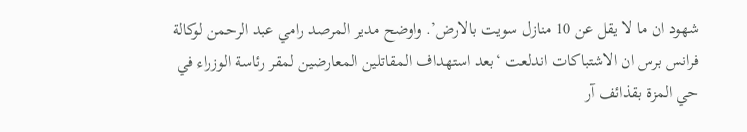شهود ان ما لا يقل عن 10 منازل سويت بالارض’. واوضح مدير المرصد رامي عبد الرحمن لوكالة فرانس برس ان الاشتباكات اندلعت ‘بعد استهداف المقاتلين المعارضين لمقر رئاسة الوزراء في حي المزة بقذائف آر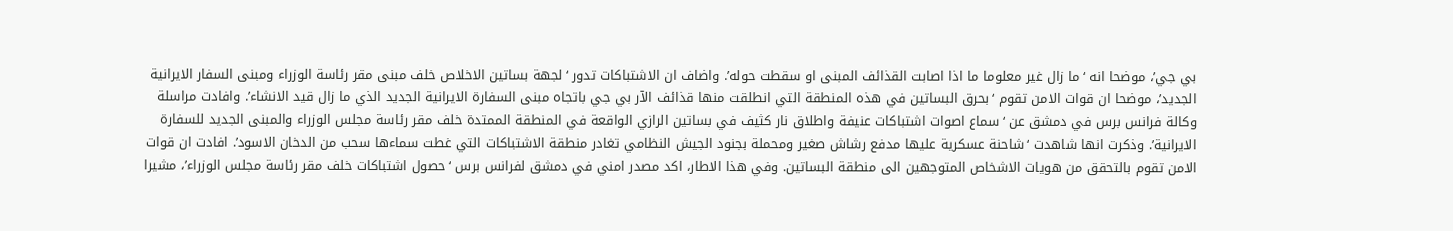بي جي’، موضحا انه ‘ما زال غير معلوما ما اذا اصابت القذائف المبنى او سقطت حوله’. واضاف ان الاشتباكات تدور ‘لجهة بساتين الاخلاص خلف مبنى مقر رئاسة الوزراء ومبنى السفار الايرانية الجديد’، موضحا ان قوات الامن تقوم ‘بحرق البساتين في هذه المنطقة التي انطلقت منها قذائف الآر بي جي باتجاه مبنى السفارة الايرانية الجديد الذي ما زال قيد الانشاء’. وافادت مراسلة وكالة فرانس برس في دمشق عن ‘سماع اصوات اشتباكات عنيفة واطلاق نار كثيف في بساتين الرازي الواقعة في المنطقة الممتدة خلف مقر رئاسة مجلس الوزراء والمبنى الجديد للسفارة الايرانية’. وذكرت انها شاهدت ‘شاحنة عسكرية عليها مدفع رشاش صغير ومحملة بجنود الجيش النظامي تغادر منطقة الاشتباكات التي غطت سماءها سحب من الدخان الاسود’. افادت ان قوات الامن تقوم بالتحقق من هويات الاشخاص المتوجهين الى منطقة البساتين. وفي هذا الاطار، اكد مصدر امني في دمشق لفرانس برس ‘حصول اشتباكات خلف مقر رئاسة مجلس الوزراء’، مشيرا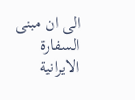الى ان مبنى السفارة الايرانية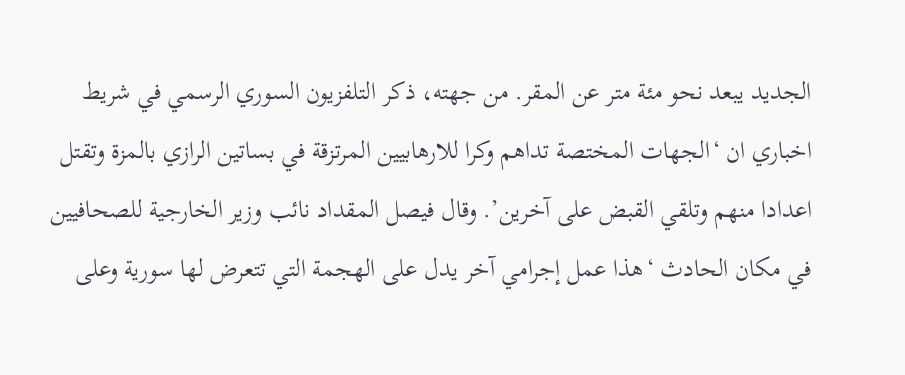الجديد يبعد نحو مئة متر عن المقر. من جهته، ذكر التلفزيون السوري الرسمي في شريط اخباري ان ‘الجهات المختصة تداهم وكرا للارهابيين المرتزقة في بساتين الرازي بالمزة وتقتل اعدادا منهم وتلقي القبض على آخرين’. وقال فيصل المقداد نائب وزير الخارجية للصحافيين في مكان الحادث ‘هذا عمل إجرامي آخر يدل على الهجمة التي تتعرض لها سورية وعلى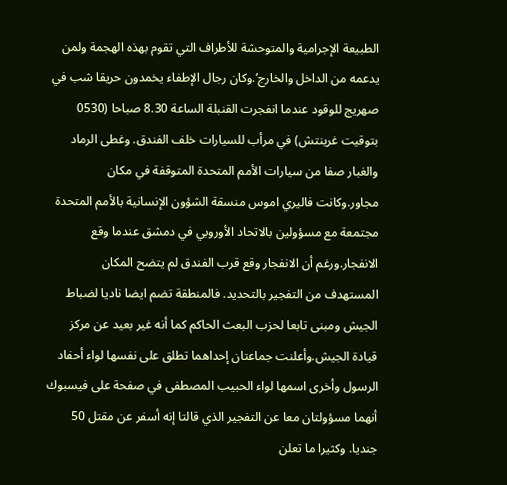الطبيعة الإجرامية والمتوحشة للأطراف التي تقوم بهذه الهجمة ولمن يدعمه من الداخل والخارج’.وكان رجال الإطفاء يخمدون حريقا شب في صهريج للوقود عندما انفجرت القنبلة الساعة 8.30 صباحا (0530 بتوقيت غرينتش) في مرأب للسيارات خلف الفندق. وغطى الرماد والغبار صفا من سيارات الأمم المتحدة المتوقفة في مكان مجاور.وكانت فاليري اموس منسقة الشؤون الإنسانية بالأمم المتحدة مجتمعة مع مسؤولين بالاتحاد الأوروبي في دمشق عندما وقع الانفجار.ورغم أن الانفجار وقع قرب الفندق لم يتضح المكان المستهدف من التفجير بالتحديد. فالمنطقة تضم ايضا ناديا لضباط الجيش ومبنى تابعا لحزب البعث الحاكم كما أنه غير بعيد عن مركز قيادة الجيش.وأعلنت جماعتان إحداهما تطلق على نفسها لواء أحفاد الرسول وأخرى اسمها لواء الحبيب المصطفى في صفحة على فيسبوك أنهما مسؤولتان معا عن التفجير الذي قالتا إنه أسفر عن مقتل 50 جنديا. وكثيرا ما تعلن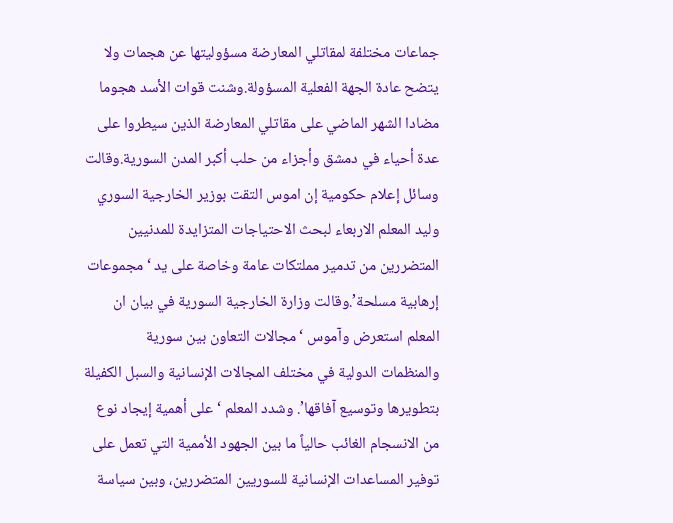جماعات مختلفة لمقاتلي المعارضة مسؤوليتها عن هجمات ولا يتضح عادة الجهة الفعلية المسؤولة.وشنت قوات الأسد هجوما مضادا الشهر الماضي على مقاتلي المعارضة الذين سيطروا على عدة أحياء في دمشق وأجزاء من حلب أكبر المدن السورية.وقالت وسائل إعلام حكومية إن اموس التقت بوزير الخارجية السوري وليد المعلم الاربعاء لبحث الاحتياجات المتزايدة للمدنيين المتضررين من تدمير مملتكات عامة وخاصة على يد ‘مجموعات إرهابية مسلحة’.وقالت وزارة الخارجية السورية في بيان ان المعلم استعرض وآموس ‘مجالات التعاون بين سورية والمنظمات الدولية في مختلف المجالات الإنسانية والسبل الكفيلة بتطويرها وتوسيع آفاقها’. وشدد المعلم ‘على أهمية إيجاد نوع من الانسجام الغائب حالياً ما بين الجهود الأممية التي تعمل على توفير المساعدات الإنسانية للسوريين المتضررين، وبين سياسة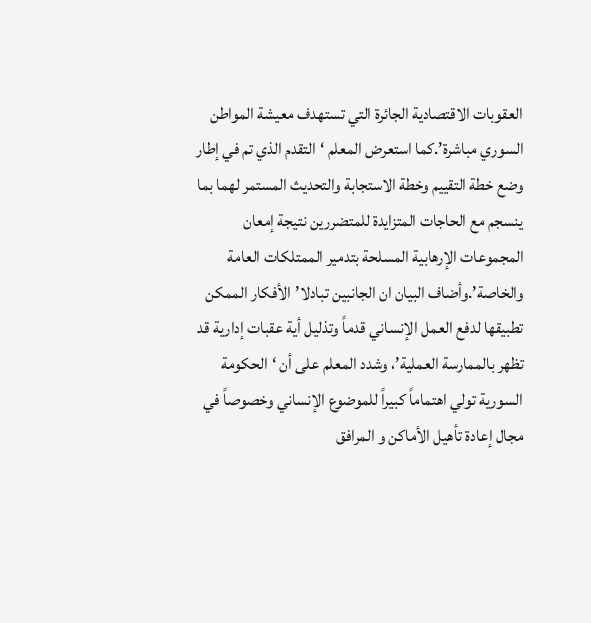العقوبات الاقتصادية الجائرة التي تستهدف معيشة المواطن السوري مباشرة’.كما استعرض المعلم ‘التقدم الذي تم في إطار وضع خطة التقييم وخطة الاستجابة والتحديث المستمر لهما بما ينسجم مع الحاجات المتزايدة للمتضررين نتيجة إمعان المجموعات الإرهابية المسلحة بتدمير الممتلكات العامة والخاصة’.وأضاف البيان ان الجانبين تبادلا’الأفكار الممكن تطبيقها لدفع العمل الإنساني قدماً وتذليل أية عقبات إدارية قد تظهر بالممارسة العملية’، وشدد المعلم على أن ‘الحكومة السورية تولي اهتماماً كبيراً للموضوع الإنساني وخصوصاً في مجال إعادة تأهيل الأماكن و المرافق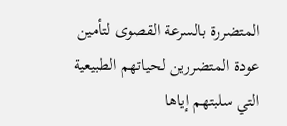المتضررة بالسرعة القصوى لتأمين عودة المتضررين لحياتهم الطبيعية التي سلبتهم إياها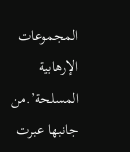المجموعات الإرهابية المسلحة’.من جانبها عبرت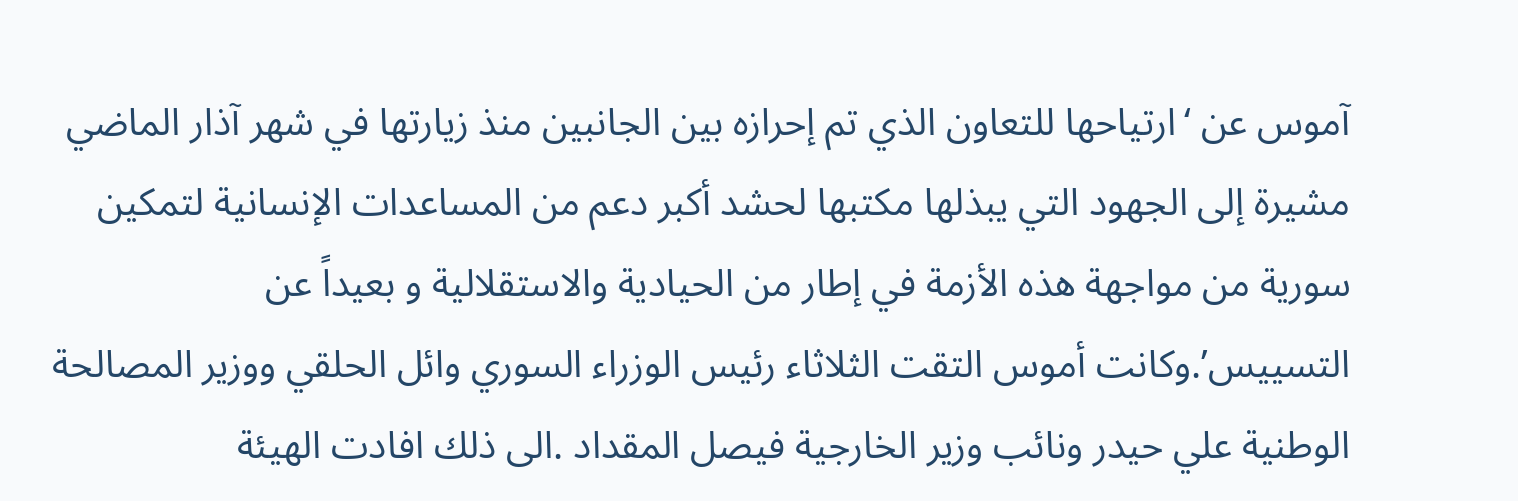آموس عن ‘ارتياحها للتعاون الذي تم إحرازه بين الجانبين منذ زيارتها في شهر آذار الماضي مشيرة إلى الجهود التي يبذلها مكتبها لحشد أكبر دعم من المساعدات الإنسانية لتمكين سورية من مواجهة هذه الأزمة في إطار من الحيادية والاستقلالية و بعيداً عن التسييس’.وكانت أموس التقت الثلاثاء رئيس الوزراء السوري وائل الحلقي ووزير المصالحة الوطنية علي حيدر ونائب وزير الخارجية فيصل المقداد .الى ذلك افادت الهيئة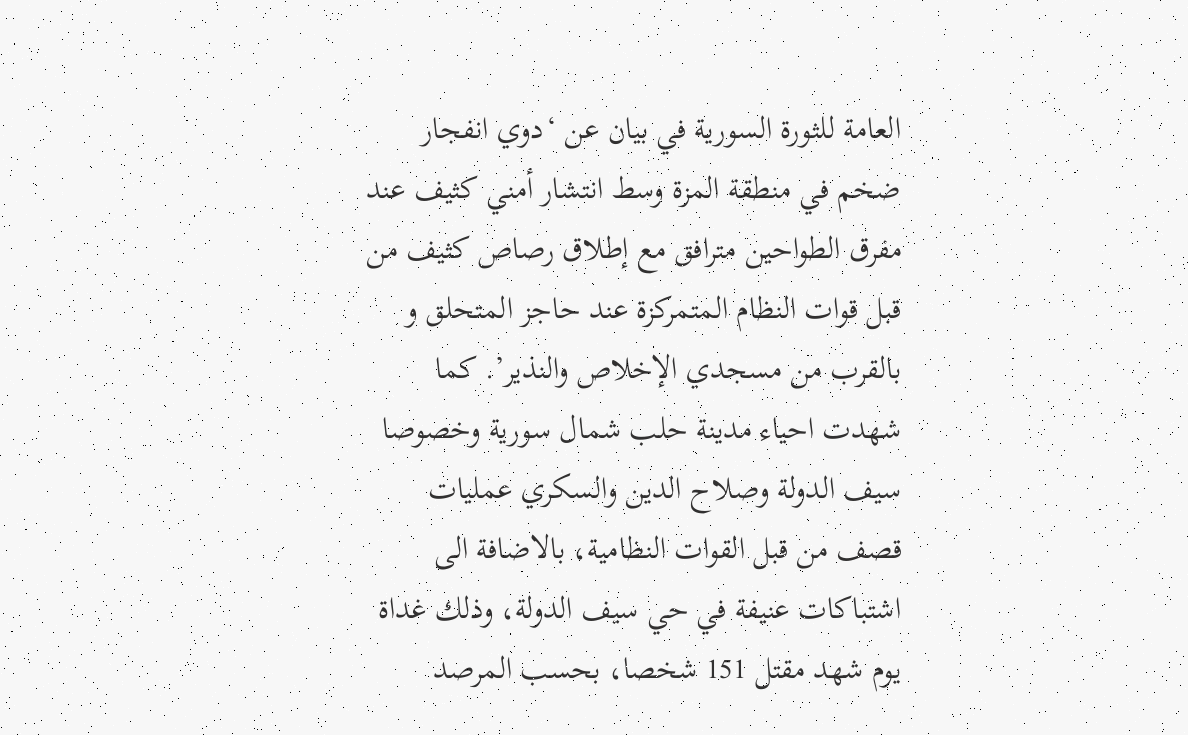العامة للثورة السورية في بيان عن ‘دوي انفجار ضخم في منطقة المزة وسط انتشار أمني كثيف عند مفرق الطواحين مترافق مع إطلاق رصاص كثيف من قبل قوات النظام المتمركزة عند حاجز المتحلق و بالقرب من مسجدي الإخلاص والنذير’. كما شهدت احياء مدينة حلب شمال سورية وخصوصا سيف الدولة وصلاح الدين والسكري عمليات قصف من قبل القوات النظامية، بالاضافة الى اشتباكات عنيفة في حي سيف الدولة، وذلك غداة يوم شهد مقتل 151 شخصا، بحسب المرصد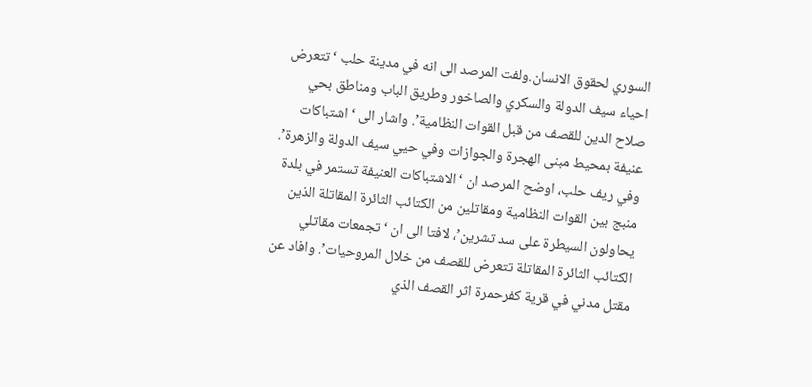السوري لحقوق الانسان.ولفت المرصد الى انه في مدينة حلب ‘تتعرض احياء سيف الدولة والسكري والصاخور وطريق الباب ومناطق بحي صلاح الدين للقصف من قبل القوات النظامية’. واشار الى ‘اشتباكات عنيفة بمحيط مبنى الهجرة والجوازات وفي حيي سيف الدولة والزهرة’. وفي ريف حلب، اوضح المرصد ان ‘الاشتباكات العنيفة تستمر في بلدة منبج بين القوات النظامية ومقاتلين من الكتائب الثائرة المقاتلة الذين يحاولون السيطرة على سد تشرين’، لافتا الى ان ‘تجمعات مقاتلي الكتائب الثائرة المقاتلة تتعرض للقصف من خلال المروحيات’. وافاد عن مقتل مدني في قرية كفرحمرة اثر القصف الذي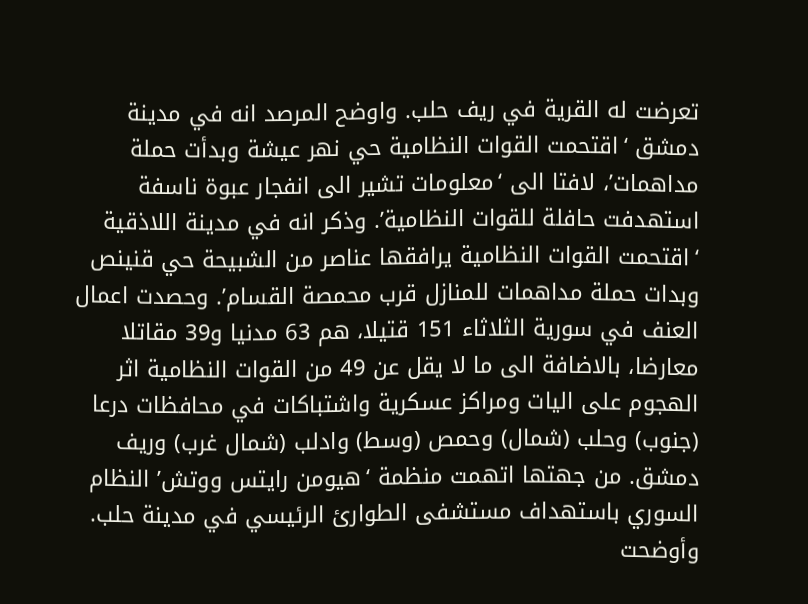تعرضت له القرية في ريف حلب. واوضح المرصد انه في مدينة دمشق ‘اقتحمت القوات النظامية حي نهر عيشة وبدأت حملة مداهمات’، لافتا الى ‘معلومات تشير الى انفجار عبوة ناسفة استهدفت حافلة للقوات النظامية’. وذكر انه في مدينة اللاذقية ‘اقتحمت القوات النظامية يرافقها عناصر من الشبيحة حي قنينص وبدات حملة مداهمات للمنازل قرب محمصة القسام’. وحصدت اعمال العنف في سورية الثلاثاء 151 قتيلا، هم 63 مدنيا و39 مقاتلا معارضا، بالاضافة الى ما لا يقل عن 49 من القوات النظامية اثر الهجوم على اليات ومراكز عسكرية واشتباكات في محافظات درعا (جنوب) وحلب (شمال) وحمص (وسط) وادلب (شمال غرب) وريف دمشق. من جهتها اتهمت منظمة ‘هيومن رايتس ووتش’ النظام السوري باستهداف مستشفى الطوارئ الرئيسي في مدينة حلب. وأوضحت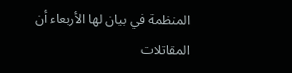المنظمة في بيان لها الأربعاء أن المقاتلات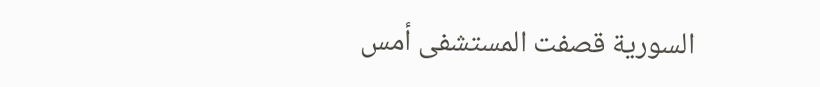السورية قصفت المستشفى أمس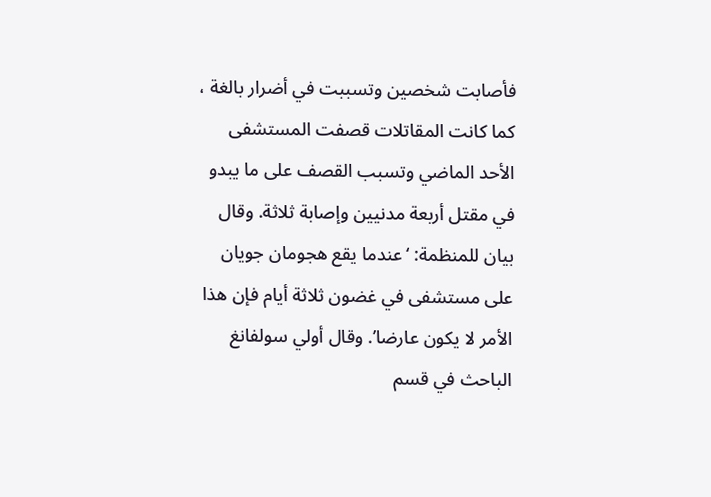فأصابت شخصين وتسببت في أضرار بالغة ، كما كانت المقاتلات قصفت المستشفى الأحد الماضي وتسبب القصف على ما يبدو في مقتل أربعة مدنيين وإصابة ثلاثة. وقال بيان للمنظمة: ‘عندما يقع هجومان جويان على مستشفى في غضون ثلاثة أيام فإن هذا الأمر لا يكون عارضا’. وقال أولي سولفانغ الباحث في قسم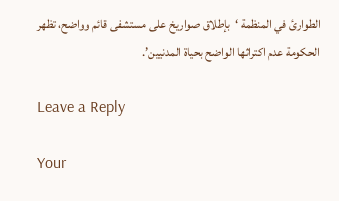الطوارئ في المنظمة ‘بإطلاق صواريخ على مستشفى قائم وواضح، تظهر الحكومة عدم اكتراثها الواضح بحياة المدنيين’.

Leave a Reply

Your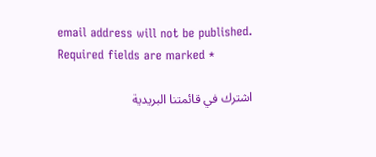email address will not be published. Required fields are marked *

اشترك في قائمتنا البريدية